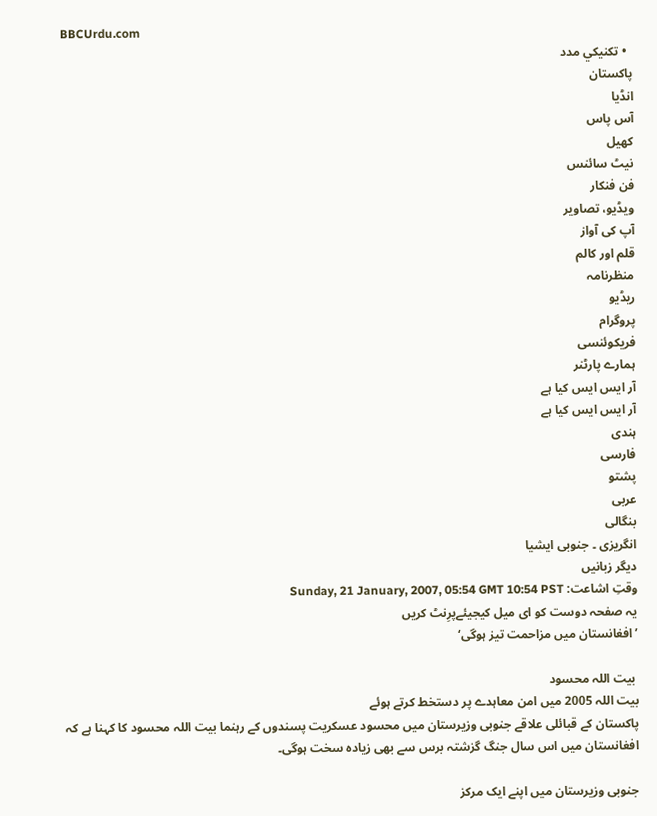BBCUrdu.com
  • تکنيکي مدد
پاکستان
انڈیا
آس پاس
کھیل
نیٹ سائنس
فن فنکار
ویڈیو، تصاویر
آپ کی آواز
قلم اور کالم
منظرنامہ
ریڈیو
پروگرام
فریکوئنسی
ہمارے پارٹنر
آر ایس ایس کیا ہے
آر ایس ایس کیا ہے
ہندی
فارسی
پشتو
عربی
بنگالی
انگریزی ۔ جنوبی ایشیا
دیگر زبانیں
وقتِ اشاعت: Sunday, 21 January, 2007, 05:54 GMT 10:54 PST
یہ صفحہ دوست کو ای میل کیجیئےپرِنٹ کریں
’افغانستان میں مزاحمت تیز ہوگی‘

 بیت اللہ محسود
بیت اللہ 2005 میں امن معاہدے پر دستخط کرتے ہوئے
پاکستان کے قبائلی علاقے جنوبی وزیرستان میں محسود عسکریت پسندوں کے رہنما بیت اللہ محسود کا کہنا ہے کہ افغانستان میں اس سال جنگ گزشتہ برس سے بھی زیادہ سخت ہوگی۔

جنوبی وزیرستان میں اپنے ایک مرکز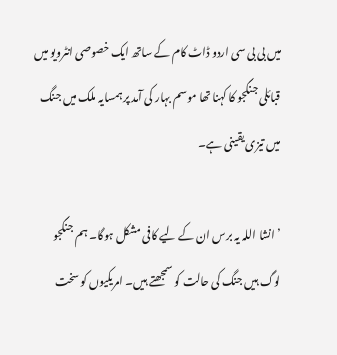میں بی بی سی اردو ڈاٹ کام کے ساتھ ایک خصوصی انٹرویو میں قبائلی جنگجو کا کہنا تھا موسم بہار کی آمد پر ہمسایہ ملک میں جنگ میں تیزی یقینی ہے۔

’انشا اللہ یہ برس ان کے لیے کافی مشکل ہوگا۔ ہم جنگجو لوگ ہیں جنگ کی حالت کو سمجھتے ہیں۔ امریکیوں کو سخت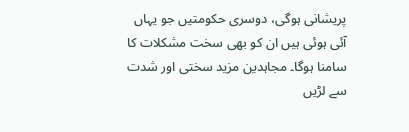پریشانی ہوگی، دوسری حکومتیں جو یہاں آئی ہوئی ہیں ان کو بھی سخت مشکلات کا سامنا ہوگا۔ مجاہدین مزید سختی اور شدت سے لڑیں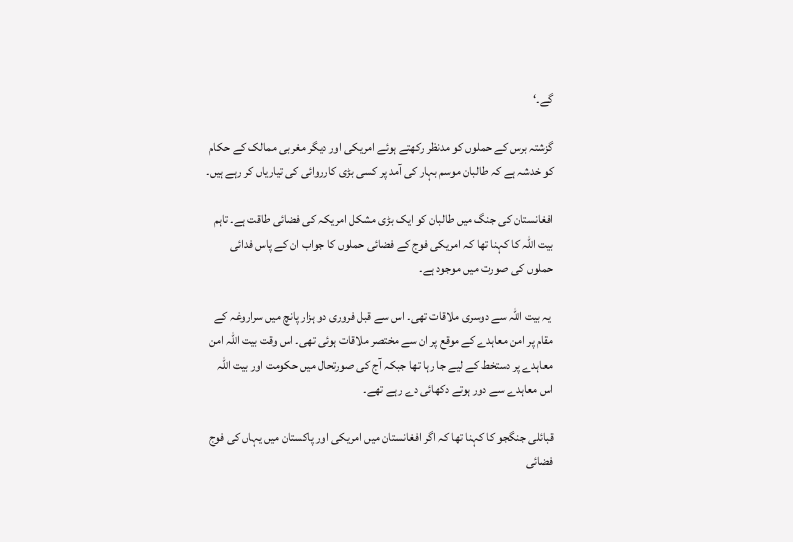گے۔‘

گزشتہ برس کے حملوں کو مدنظر رکھتے ہوئے امریکی اور دیگر مغربی ممالک کے حکام کو خدشہ ہے کہ طالبان موسم بہار کی آمد پر کسی بڑی کارروائی کی تیاریاں کر رہے ہیں۔

افغانستان کی جنگ میں طالبان کو ایک بڑی مشکل امریکہ کی فضائی طاقت ہے۔ تاہم بیت اللہ کا کہنا تھا کہ امریکی فوج کے فضائی حملوں کا جواب ان کے پاس فدائی حملوں کی صورت میں موجود ہے۔

 یہ بیت اللہ سے دوسری ملاقات تھی۔ اس سے قبل فروری دو ہزار پانچ میں سراروغہ کے مقام پر امن معاہدے کے موقع پر ان سے مختصر ملاقات ہوئی تھی۔ اس وقت بیت اللہ امن معاہدے پر دستخط کے لیے جا رہا تھا جبکہ آج کی صورتحال میں حکومت اور بیت اللہ اس معاہدے سے دور ہوتے دکھائی دے رہے تھے۔

قبائلی جنگجو کا کہنا تھا کہ اگر افغانستان میں امریکی اور پاکستان میں یہاں کی فوج فضائی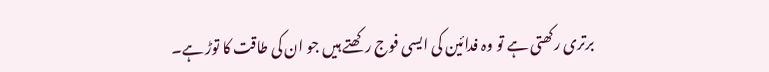برتری رکھتی ہے تو وہ فدائین کی ایسی فوج رکھتے ہیں جو ان کی طاقت کا توڑ ہے۔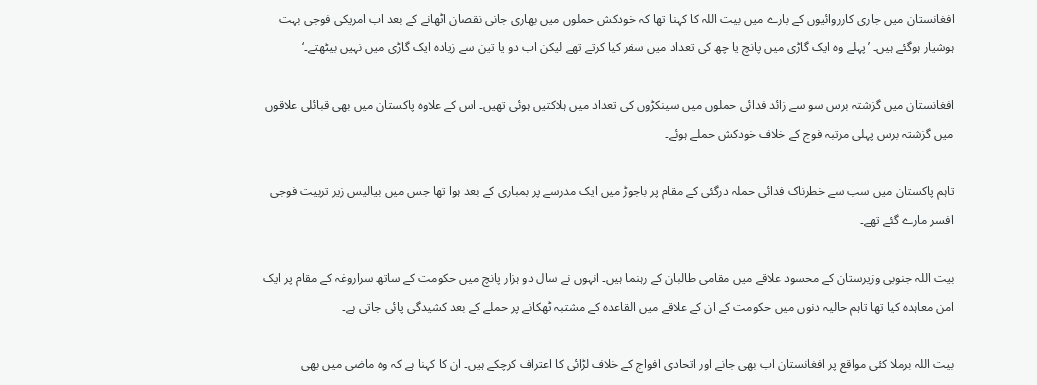افغانستان میں جاری کارروائیوں کے بارے میں بیت اللہ کا کہنا تھا کہ خودکش حملوں میں بھاری جانی نقصان اٹھانے کے بعد اب امریکی فوجی بہت ہوشیار ہوگئے ہیں۔ ’پہلے وہ ایک گاڑی میں پانچ یا چھ کی تعداد میں سفر کیا کرتے تھے لیکن اب دو یا تین سے زیادہ ایک گاڑی میں نہیں بیٹھتے۔‘

افغانستان میں گزشتہ برس سو سے زائد فدائی حملوں میں سینکڑوں کی تعداد میں ہلاکتیں ہوئی تھیں۔ اس کے علاوہ پاکستان میں بھی قبائلی علاقوں میں گزشتہ برس پہلی مرتبہ فوج کے خلاف خودکش حملے ہوئے۔

تاہم پاکستان میں سب سے خطرناک فدائی حملہ درگئی کے مقام پر باجوڑ میں ایک مدرسے پر بمباری کے بعد ہوا تھا جس میں بیالیس زیر تربیت فوجی افسر مارے گئے تھے۔

بیت اللہ جنوبی وزیرستان کے محسود علاقے میں مقامی طالبان کے رہنما ہیں۔ انہوں نے سال دو ہزار پانچ میں حکومت کے ساتھ سراروغہ کے مقام پر ایک امن معاہدہ کیا تھا تاہم حالیہ دنوں میں حکومت کے ان کے علاقے میں القاعدہ کے مشتبہ ٹھکانے پر حملے کے بعد کشیدگی پائی جاتی ہے۔

بیت اللہ برملا کئی مواقع پر افغانستان اب بھی جانے اور اتحادی افواج کے خلاف لڑائی کا اعتراف کرچکے ہیں۔ ان کا کہنا ہے کہ وہ ماضی میں بھی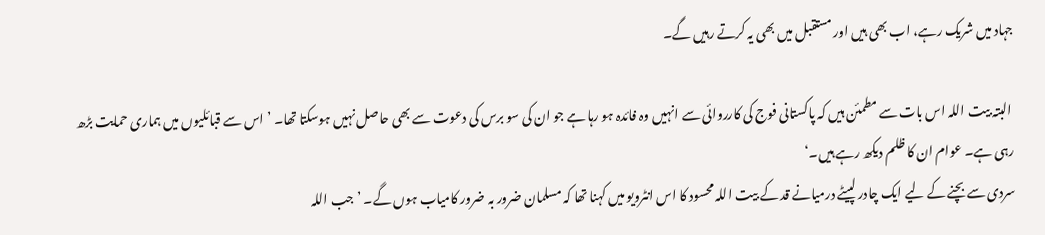جہاد میں شریک رہے، اب بھی ہیں اور مستقبل میں بھی یہ کرتے رہیں گے۔

 البتہ بیت اللہ اس بات سے مطمئن ہیں کہ پاکستانی فوج کی کارروائی سے انہیں وہ فائدہ ہو رہا ہے جو ان کی سو برس کی دعوت سے بھی حاصل نہیں ہوسکتا تھا۔ ’اس سے قبائلیوں میں ہماری حمایت بڑھ رہی ہے۔ عوام ان کا ظلم دیکھ رہے ہیں۔‘
سردی سے بچنے کے لیے ایک چادر لپیٹے درمیانے قد کے بیت اللہ محسود کا اس انٹرویو میں کہنا تھا کہ مسلمان ضرور بہ ضرور کامیاب ہوں گے۔ ’جب اللہ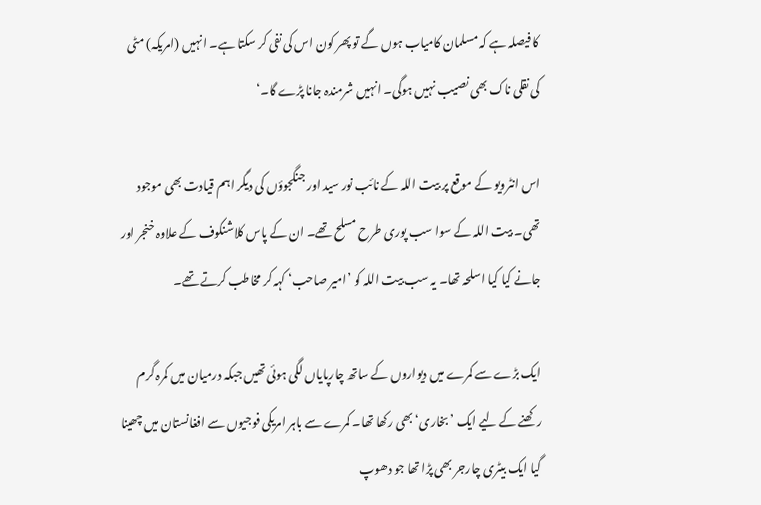کا فیصلہ ہے کہ مسلمان کامیاب ہوں گے تو پھر کون اس کی نفی کر سکتا ہے۔ انہیں (امریکہ) مٹی کی نقلی ناک بھی نصیب نہیں ہوگی۔ انہیں شرمندہ جانا پڑے گا۔‘

اس انٹرویو کے موقع پر بیت اللہ کے نائب نور سید اور جنگجوؤں کی دیگر اہم قیادت بھی موجود تھی۔ بیت اللہ کے سوا سب پوری طرح مسلح تھے۔ ان کے پاس کلاشنکوف کے علاوہ خنجر اور جانے کیا کیا اسلحہ تھا۔ یہ سب بیت اللہ کو ’امیر صاحب‘ کہہ کر مخاطب کرتے تھے۔

ایک بڑے سے کمرے میں دیواروں کے ساتھ چارپایاں لگی ہوئی تھیں جبکہ درمیان میں کمرہ گرم رکھنے کے لیے ایک ’بخاری‘ بھی رکھا تھا۔ کمرے سے باہر امریکی فوجیوں سے افغانستان میں چھینا گیا ایک بیٹری چارجر بھی پڑا تھا جو دھوپ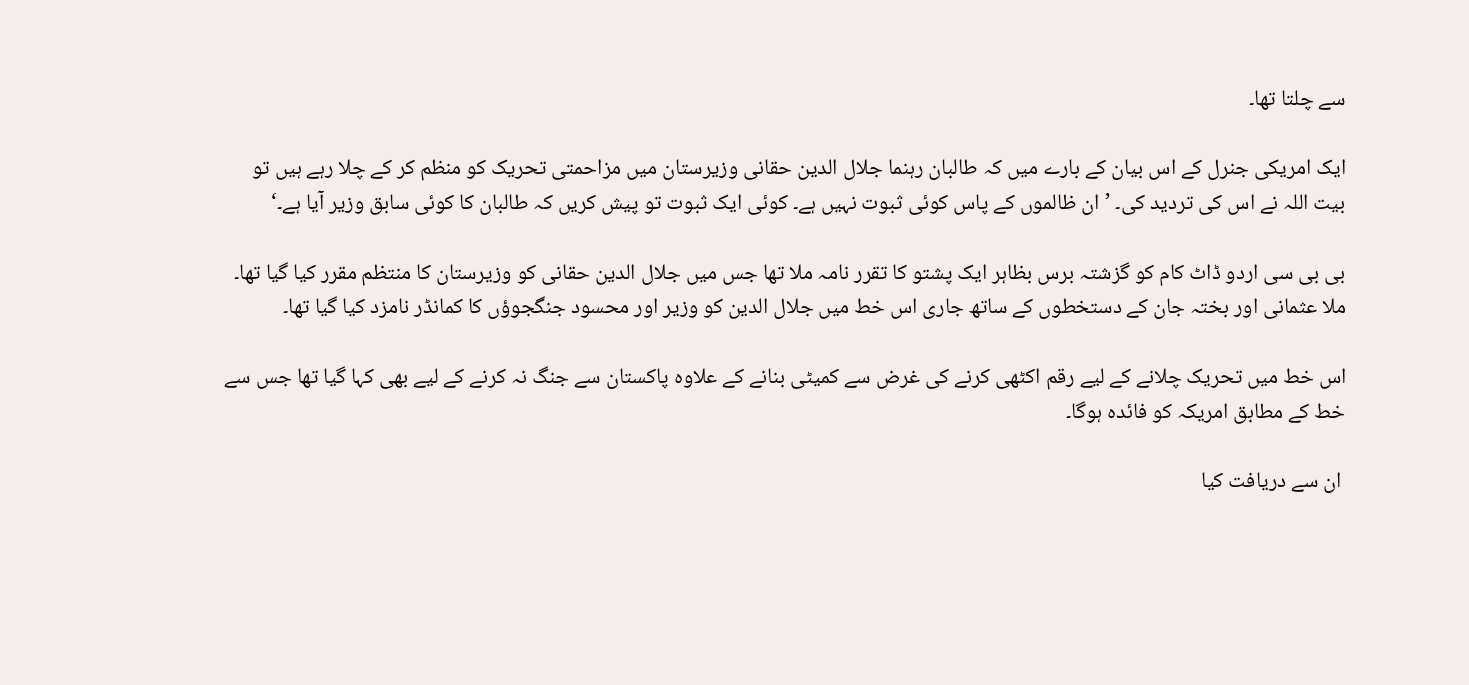سے چلتا تھا۔

ایک امریکی جنرل کے اس بیان کے بارے میں کہ طالبان رہنما جلال الدین حقانی وزیرستان میں مزاحمتی تحریک کو منظم کر کے چلا رہے ہیں تو بیت اللہ نے اس کی تردید کی۔ ’ان ظالموں کے پاس کوئی ثبوت نہیں ہے۔ کوئی ایک ثبوت تو پیش کریں کہ طالبان کا کوئی سابق وزیر آیا ہے۔‘

بی بی سی اردو ڈاٹ کام کو گزشتہ برس بظاہر ایک پشتو کا تقرر نامہ ملا تھا جس میں جلال الدین حقانی کو وزیرستان کا منتظم مقرر کیا گیا تھا۔ ملا عثمانی اور بختہ جان کے دستخطوں کے ساتھ جاری اس خط میں جلال الدین کو وزیر اور محسود جنگجوؤں کا کمانڈر نامزد کیا گیا تھا۔

اس خط میں تحریک چلانے کے لیے رقم اکٹھی کرنے کی غرض سے کمیٹی بنانے کے علاوہ پاکستان سے جنگ نہ کرنے کے لیے بھی کہا گیا تھا جس سے خط کے مطابق امریکہ کو فائدہ ہوگا۔

 ان سے دریافت کیا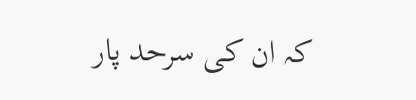کہ ان کی سرحد پار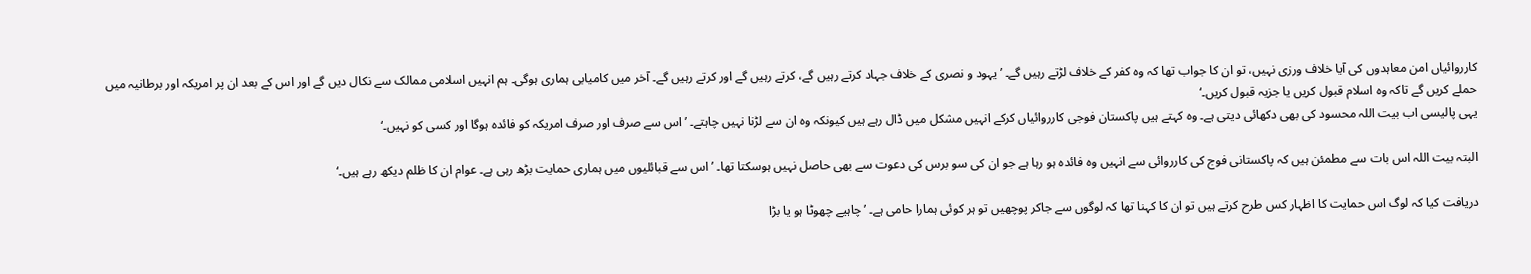کارروائیاں امن معاہدوں کی آیا خلاف ورزی نہیں، تو ان کا جواب تھا کہ وہ کفر کے خلاف لڑتے رہیں گے۔ ’یہود و نصری کے خلاف جہاد کرتے رہیں گے، کرتے رہیں گے اور کرتے رہیں گے۔ آخر میں کامیابی ہماری ہوگی۔ ہم انہیں اسلامی ممالک سے نکال دیں گے اور اس کے بعد ان پر امریکہ اور برطانیہ میں حملے کریں گے تاکہ وہ اسلام قبول کریں یا جزیہ قبول کریں۔‘
یہی پالیسی اب بیت اللہ محسود کی بھی دکھائی دیتی ہے۔ وہ کہتے ہیں پاکستان فوجی کارروائیاں کرکے انہیں مشکل میں ڈال رہے ہیں کیونکہ وہ ان سے لڑنا نہیں چاہتے۔ ’اس سے صرف اور صرف امریکہ کو فائدہ ہوگا اور کسی کو نہیں۔‘

البتہ بیت اللہ اس بات سے مطمئن ہیں کہ پاکستانی فوج کی کارروائی سے انہیں وہ فائدہ ہو رہا ہے جو ان کی سو برس کی دعوت سے بھی حاصل نہیں ہوسکتا تھا۔ ’اس سے قبائلیوں میں ہماری حمایت بڑھ رہی ہے۔ عوام ان کا ظلم دیکھ رہے ہیں۔‘

دریافت کیا کہ لوگ اس حمایت کا اظہار کس طرح کرتے ہیں تو ان کا کہنا تھا کہ لوگوں سے جاکر پوچھیں تو ہر کوئی ہمارا حامی ہے۔ ’چاہیے چھوٹا ہو یا بڑا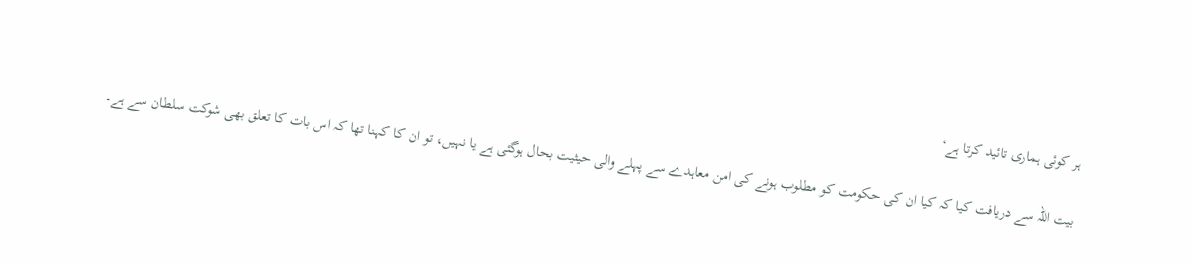ہر کوئی ہماری تائید کرتا ہے‘

بیت اللہ سے دریافت کیا کہ کیا ان کی حکومت کو مطلوب ہونے کی امن معاہدے سے پہلے والی حیثیت بحال ہوگئی ہے یا نہیں، تو ان کا کہنا تھا کہ اس بات کا تعلق بھی شوکت سلطان سے ہے۔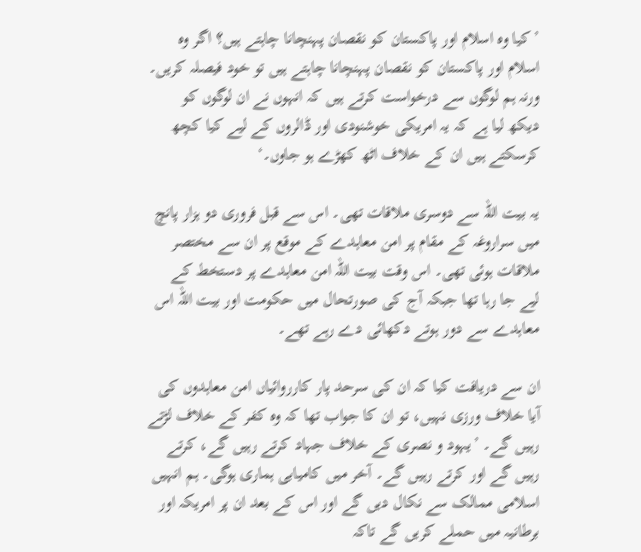’کیا وہ اسلام اور پاکستان کو نقصان پہنچانا چاہتے ہیں؟ اگر وہ اسلام اور پاکستان کو نقصان پہنچانا چاہتے ہیں تو خود فیصلہ کریں۔ ورنہ ہم لوگوں سے درخواست کرتے ہیں کہ انہوں نے ان لوگوں کو دیکھ لیا ہے کہ یہ امریکی خوشنودی اور ڈالروں کے لیے کیا کچھ کرسکتے ہیں ان کے خلاف اٹھ کھڑے ہو جاوں۔‘

یہ بیت اللہ سے دوسری ملاقات تھی۔ اس سے قبل فروری دو ہزار پانچ میں سراروغہ کے مقام پر امن معاہدے کے موقع پر ان سے مختصر ملاقات ہوئی تھی۔ اس وقت بیت اللہ امن معاہدے پر دستخط کے لیے جا رہا تھا جبکہ آج کی صورتحال میں حکومت اور بیت اللہ اس معاہدے سے دور ہوتے دکھائی دے رہے تھے۔

ان سے دریافت کیا کہ ان کی سرحد پار کارروائیاں امن معاہدوں کی آیا خلاف ورزی نہیں، تو ان کا جواب تھا کہ وہ کفر کے خلاف لڑتے رہیں گے۔ ’یہود و نصری کے خلاف جہاد کرتے رہیں گے، کرتے رہیں گے اور کرتے رہیں گے۔ آخر میں کامیابی ہماری ہوگی۔ ہم انہیں اسلامی ممالک سے نکال دیں گے اور اس کے بعد ان پر امریکہ اور برطانیہ میں حملے کریں گے تاکہ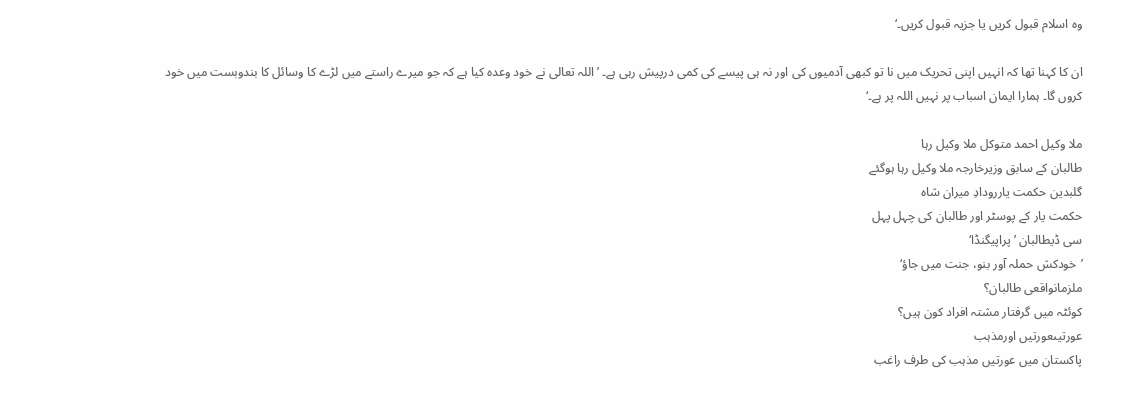وہ اسلام قبول کریں یا جزیہ قبول کریں۔‘

ان کا کہنا تھا کہ انہیں اپنی تحریک میں نا تو کبھی آدمیوں کی اور نہ ہی پیسے کی کمی درپیش رہی ہے۔ ’اللہ تعالی نے خود وعدہ کیا ہے کہ جو میرے راستے میں لڑے کا وسائل کا بندوبست میں خود کروں گا۔ ہمارا ایمان اسباب پر نہیں اللہ پر ہے۔‘

ملا وکیل احمد متوکل ملا وکیل رہا
طالبان کے سابق وزیرخارجہ ملا وکیل رہا ہوگئے
گلبدین حکمت یاررودادِ میران شاہ
حکمت یار کے پوسٹر اور طالبان کی چہل پہل
سی ڈیطالبان ’پراپیگنڈا‘
’خودکش حملہ آور بنو، جنت میں جاؤ‘
ملزمانواقعی طالبان؟
کوئٹہ میں گرفتار مشتہ افراد کون ہیں؟
عورتیںعورتیں اورمذہب
پاکستان میں عورتیں مذہب کی طرف راغب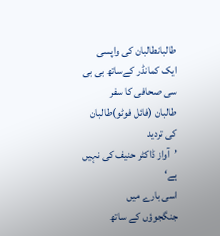طالبانطالبان کی واپسی
ایک کمانڈر کےساتھ بی بی سی صحافی کا سفر
طالبان (فائل فوٹو)طالبان کی تردید
’آواز ڈاکٹر حنیف کی نہیں ہے‘
اسی بارے میں
جنگجوؤں کے ساتھ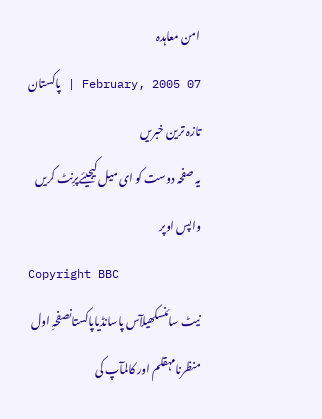امن معاہدہ
07 February, 2005 | پاکستان
تازہ ترین خبریں
یہ صفحہ دوست کو ای میل کیجیئےپرِنٹ کریں
واپس اوپر
Copyright BBC
نیٹ سائنسکھیلآس پاسانڈیاپاکستانصفحہِ اول
منظرنامہقلم اور کالمآپ کی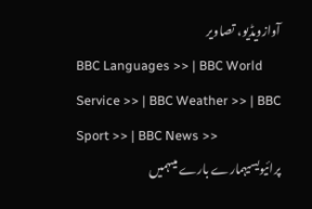آوازویڈیو، تصاویر
BBC Languages >> | BBC World Service >> | BBC Weather >> | BBC Sport >> | BBC News >>
پرائیویسیہمارے بارے میںہمیں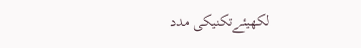لکھیئےتکنیکی مدد